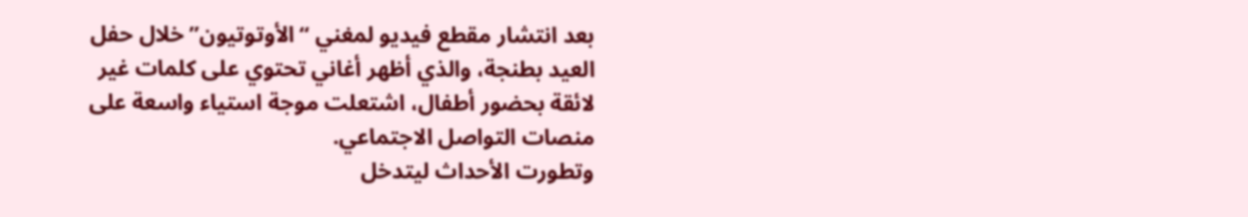بعد انتشار مقطع فيديو لمغني “الأوتوتيون” خلال حفل العيد بطنجة، والذي أظهر أغاني تحتوي على كلمات غير لائقة بحضور أطفال، اشتعلت موجة استياء واسعة على منصات التواصل الاجتماعي.
وتطورت الأحداث ليتدخل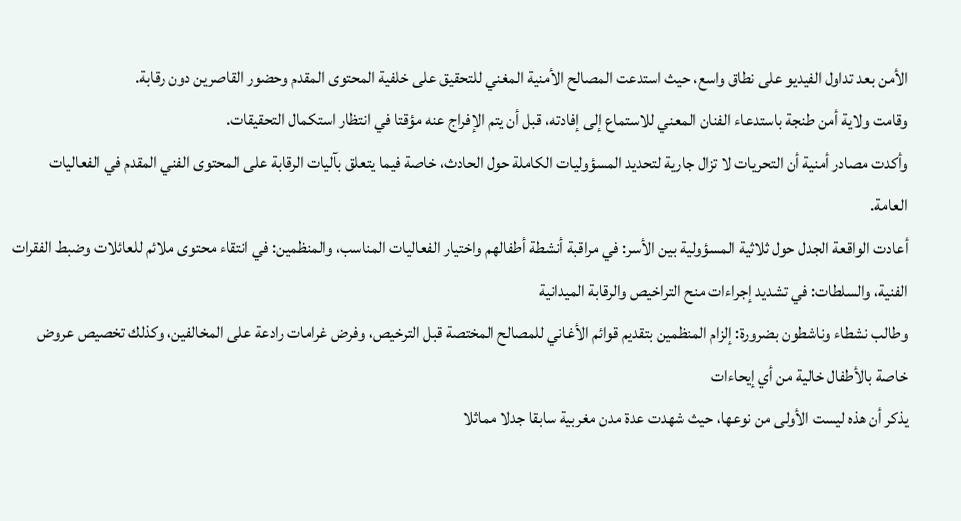الأمن بعد تداول الفيديو على نطاق واسع، حيث استدعت المصالح الأمنية المغني للتحقيق على خلفية المحتوى المقدم وحضور القاصرين دون رقابة.
وقامت ولاية أمن طنجة باستدعاء الفنان المعني للاستماع إلى إفادته، قبل أن يتم الإفراج عنه مؤقتا في انتظار استكمال التحقيقات.
وأكدت مصادر أمنية أن التحريات لا تزال جارية لتحديد المسؤوليات الكاملة حول الحادث، خاصة فيما يتعلق بآليات الرقابة على المحتوى الفني المقدم في الفعاليات العامة.
أعادت الواقعة الجدل حول ثلاثية المسؤولية بين الأسر: في مراقبة أنشطة أطفالهم واختيار الفعاليات المناسب، والمنظمين: في انتقاء محتوى ملائم للعائلات وضبط الفقرات الفنية، والسلطات: في تشديد إجراءات منح التراخيص والرقابة الميدانية
وطالب نشطاء وناشطون بضرورة: إلزام المنظمين بتقديم قوائم الأغاني للمصالح المختصة قبل الترخيص، وفرض غرامات رادعة على المخالفين، وكذلك تخصيص عروض خاصة بالأطفال خالية من أي إيحاءات
يذكر أن هذه ليست الأولى من نوعها، حيث شهدت عدة مدن مغربية سابقا جدلا مماثلا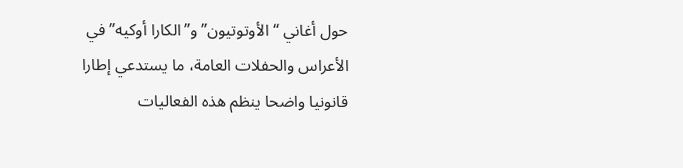حول أغاني “الأوتوتيون” و”الكارا أوكيه” في الأعراس والحفلات العامة، ما يستدعي إطارا قانونيا واضحا ينظم هذه الفعاليات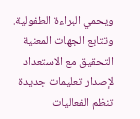ويحمي البراءة الطفولية.
وتتابع الجهات المعنية التحقيق مع الاستعداد لإصدار تعليمات جديدة تنظم الفعاليات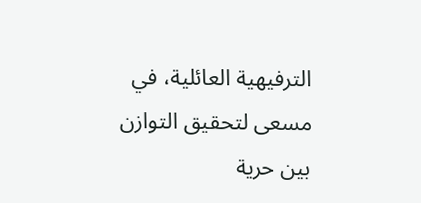الترفيهية العائلية، في مسعى لتحقيق التوازن بين حرية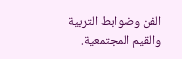الفن وضوابط التربية والقيم المجتمعية.